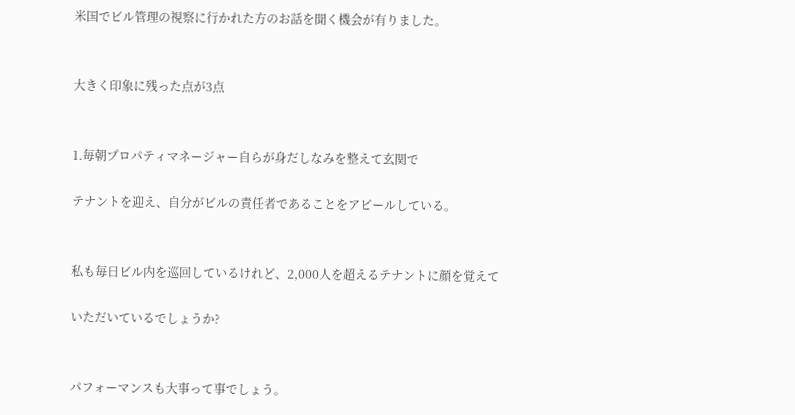米国でビル管理の視察に行かれた方のお話を聞く機会が有りました。


大きく印象に残った点が3点


1.毎朝プロパティマネージャー自らが身だしなみを整えて玄関で

テナントを迎え、自分がビルの責任者であることをアピールしている。


私も毎日ビル内を巡回しているけれど、2,000人を超えるテナントに顔を覚えて

いただいているでしょうか?


パフォーマンスも大事って事でしょう。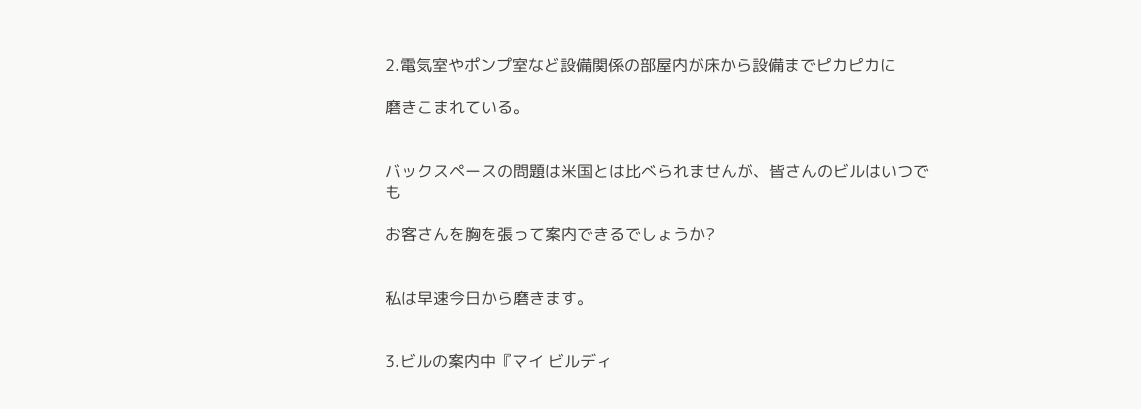2.電気室やポンプ室など設備関係の部屋内が床から設備までピカピカに

磨きこまれている。


バックスペースの問題は米国とは比べられませんが、皆さんのビルはいつでも

お客さんを胸を張って案内できるでしょうか?


私は早速今日から磨きます。


3.ビルの案内中『マイ ビルディ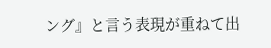ング』と言う表現が重ねて出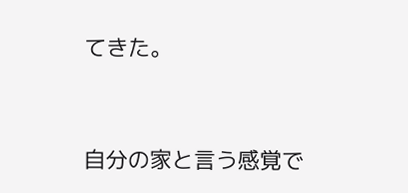てきた。


自分の家と言う感覚で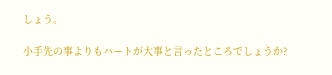しょう。

小手先の事よりもハートが大事と言ったところでしょうか?